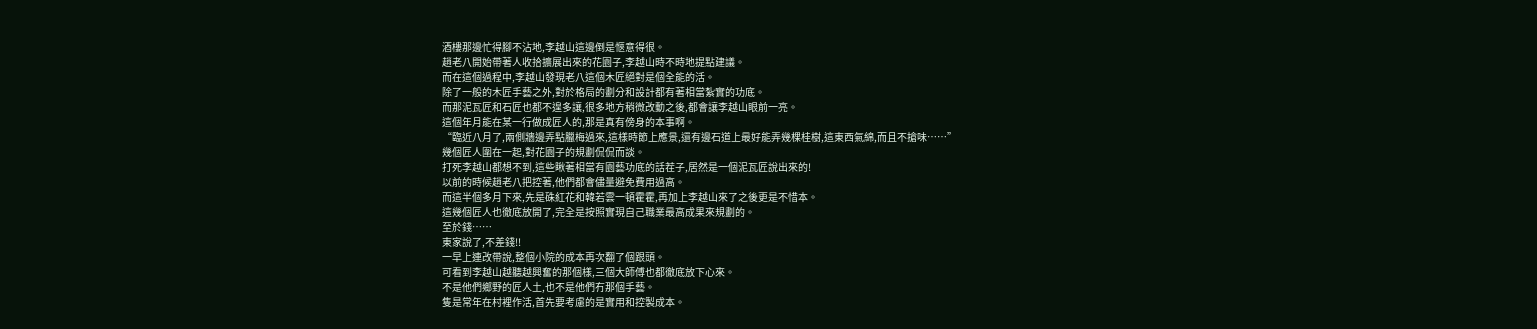酒樓那邊忙得腳不沾地,李越山這邊倒是愜意得很。
趙老八開始帶著人收拾擴展出來的花園子,李越山時不時地提點建議。
而在這個過程中,李越山發現老八這個木匠絕對是個全能的活。
除了一般的木匠手藝之外,對於格局的劃分和設計都有著相當紮實的功底。
而那泥瓦匠和石匠也都不遑多讓,很多地方稍微改動之後,都會讓李越山眼前一亮。
這個年月能在某一行做成匠人的,那是真有傍身的本事啊。
“臨近八月了,兩側牆邊弄點臘梅過來,這樣時節上應景,還有邊石道上最好能弄幾棵桂樹,這東西氣綿,而且不搶味……”
幾個匠人圍在一起,對花園子的規劃侃侃而談。
打死李越山都想不到,這些瞅著相當有園藝功底的話茬子,居然是一個泥瓦匠說出來的!
以前的時候趙老八把控著,他們都會儘量避免費用過高。
而這半個多月下來,先是硃紅花和韓若雲一頓霍霍,再加上李越山來了之後更是不惜本。
這幾個匠人也徹底放開了,完全是按照實現自己職業最高成果來規劃的。
至於錢……
東家說了,不差錢!!
一早上連改帶說,整個小院的成本再次翻了個跟頭。
可看到李越山越聽越興奮的那個樣,三個大師傅也都徹底放下心來。
不是他們鄉野的匠人土,也不是他們冇那個手藝。
隻是常年在村裡作活,首先要考慮的是實用和控製成本。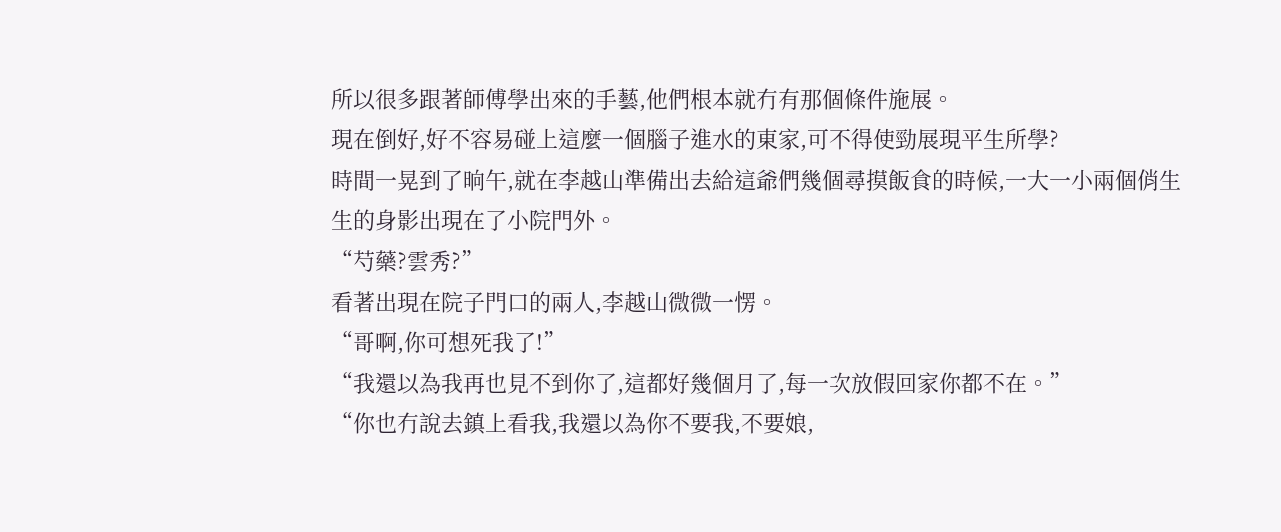所以很多跟著師傅學出來的手藝,他們根本就冇有那個條件施展。
現在倒好,好不容易碰上這麼一個腦子進水的東家,可不得使勁展現平生所學?
時間一晃到了晌午,就在李越山準備出去給這爺們幾個尋摸飯食的時候,一大一小兩個俏生生的身影出現在了小院門外。
“芍藥?雲秀?”
看著出現在院子門口的兩人,李越山微微一愣。
“哥啊,你可想死我了!”
“我還以為我再也見不到你了,這都好幾個月了,每一次放假回家你都不在。”
“你也冇說去鎮上看我,我還以為你不要我,不要娘,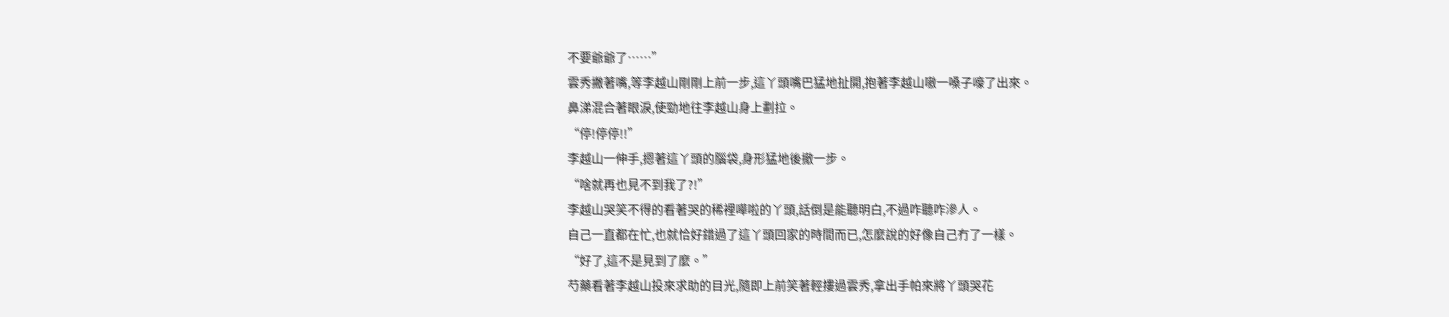不要爺爺了……”
雲秀撇著嘴,等李越山剛剛上前一步,這丫頭嘴巴猛地扯開,抱著李越山嗷一嗓子嚎了出來。
鼻涕混合著眼淚,使勁地往李越山身上劃拉。
“停!停停!!”
李越山一伸手,摁著這丫頭的腦袋,身形猛地後撤一步。
“啥就再也見不到我了?!”
李越山哭笑不得的看著哭的稀裡嘩啦的丫頭,話倒是能聽明白,不過咋聽咋滲人。
自己一直都在忙,也就恰好錯過了這丫頭回家的時間而已,怎麼說的好像自己冇了一樣。
“好了,這不是見到了麼。”
芍藥看著李越山投來求助的目光,隨即上前笑著輕摟過雲秀,拿出手帕來將丫頭哭花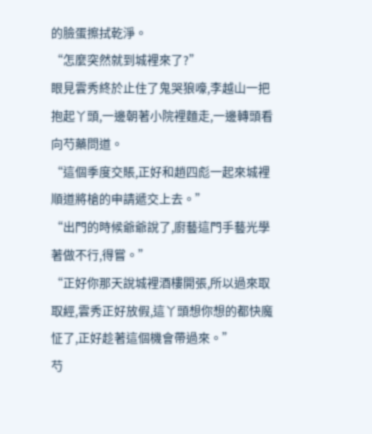的臉蛋擦拭乾淨。
“怎麼突然就到城裡來了?”
眼見雲秀終於止住了鬼哭狼嚎,李越山一把抱起丫頭,一邊朝著小院裡麵走,一邊轉頭看向芍藥問道。
“這個季度交賬,正好和趙四彪一起來城裡順道將槍的申請遞交上去。”
“出門的時候爺爺說了,廚藝這門手藝光學著做不行,得嘗。”
“正好你那天說城裡酒樓開張,所以過來取取經,雲秀正好放假,這丫頭想你想的都快魔怔了,正好趁著這個機會帶過來。”
芍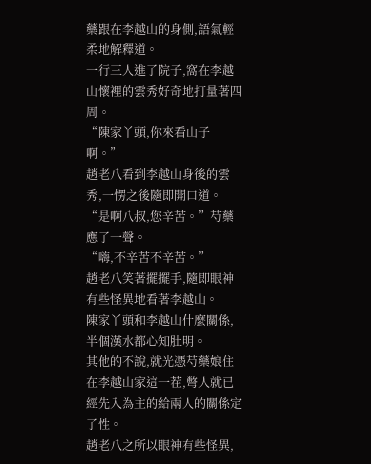藥跟在李越山的身側,語氣輕柔地解釋道。
一行三人進了院子,窩在李越山懷裡的雲秀好奇地打量著四周。
“陳家丫頭,你來看山子啊。”
趙老八看到李越山身後的雲秀,一愣之後隨即開口道。
“是啊八叔,您辛苦。”芍藥應了一聲。
“嗨,不辛苦不辛苦。”
趙老八笑著擺擺手,隨即眼神有些怪異地看著李越山。
陳家丫頭和李越山什麼關係,半個漢水都心知肚明。
其他的不說,就光憑芍藥娘住在李越山家這一茬,彆人就已經先入為主的給兩人的關係定了性。
趙老八之所以眼神有些怪異,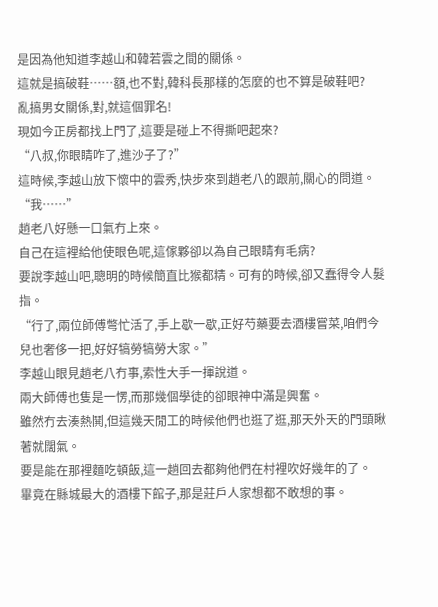是因為他知道李越山和韓若雲之間的關係。
這就是搞破鞋……額,也不對,韓科長那樣的怎麼的也不算是破鞋吧?
亂搞男女關係,對,就這個罪名!
現如今正房都找上門了,這要是碰上不得撕吧起來?
“八叔,你眼睛咋了,進沙子了?”
這時候,李越山放下懷中的雲秀,快步來到趙老八的跟前,關心的問道。
“我……”
趙老八好懸一口氣冇上來。
自己在這裡給他使眼色呢,這傢夥卻以為自己眼睛有毛病?
要說李越山吧,聰明的時候簡直比猴都精。可有的時候,卻又蠢得令人髮指。
“行了,兩位師傅彆忙活了,手上歇一歇,正好芍藥要去酒樓嘗菜,咱們今兒也奢侈一把,好好犒勞犒勞大家。”
李越山眼見趙老八冇事,索性大手一揮說道。
兩大師傅也隻是一愣,而那幾個學徒的卻眼神中滿是興奮。
雖然冇去湊熱鬨,但這幾天閒工的時候他們也逛了逛,那天外天的門頭瞅著就闊氣。
要是能在那裡麵吃頓飯,這一趟回去都夠他們在村裡吹好幾年的了。
畢竟在縣城最大的酒樓下館子,那是莊戶人家想都不敢想的事。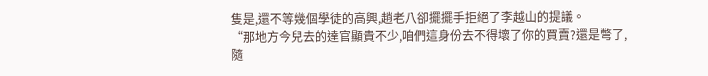隻是,還不等幾個學徒的高興,趙老八卻擺擺手拒絕了李越山的提議。
“那地方今兒去的達官顯貴不少,咱們這身份去不得壞了你的買賣?還是彆了,隨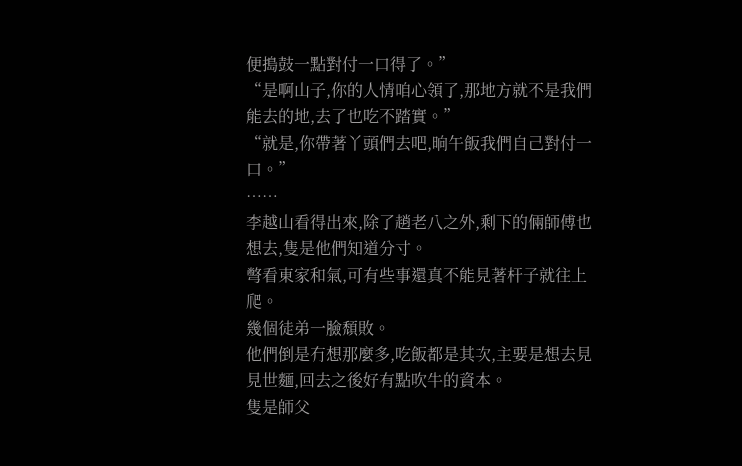便搗鼓一點對付一口得了。”
“是啊山子,你的人情咱心領了,那地方就不是我們能去的地,去了也吃不踏實。”
“就是,你帶著丫頭們去吧,晌午飯我們自己對付一口。”
……
李越山看得出來,除了趙老八之外,剩下的倆師傅也想去,隻是他們知道分寸。
彆看東家和氣,可有些事還真不能見著杆子就往上爬。
幾個徒弟一臉頹敗。
他們倒是冇想那麼多,吃飯都是其次,主要是想去見見世麵,回去之後好有點吹牛的資本。
隻是師父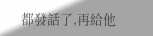都發話了,再給他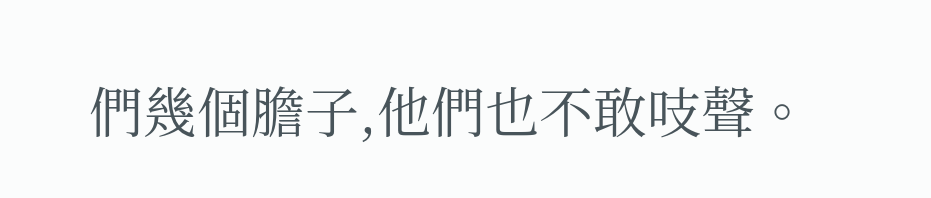們幾個膽子,他們也不敢吱聲。